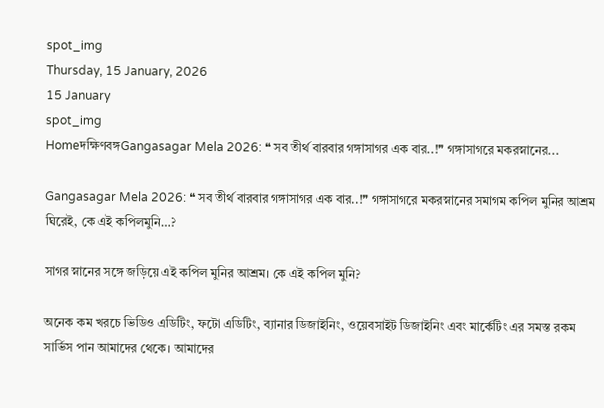spot_img
Thursday, 15 January, 2026
15 January
spot_img
Homeদক্ষিণবঙ্গGangasagar Mela 2026: ❝ সব তীর্থ বারবার গঙ্গাসাগর এক বার..!❞ গঙ্গাসাগরে মকরস্নানের...

Gangasagar Mela 2026: ❝ সব তীর্থ বারবার গঙ্গাসাগর এক বার..!❞ গঙ্গাসাগরে মকরস্নানের সমাগম কপিল মুনির আশ্রম ঘিরেই, কে এই কপিলমুনি…?

সাগর স্নানের সঙ্গে জড়িয়ে এই কপিল মুনির আশ্রম। কে এই কপিল মুনি?

অনেক কম খরচে ভিডিও এডিটিং, ফটো এডিটিং, ব্যানার ডিজাইনিং, ওয়েবসাইট ডিজাইনিং এবং মার্কেটিং এর সমস্ত রকম সার্ভিস পান আমাদের থেকে। আমাদের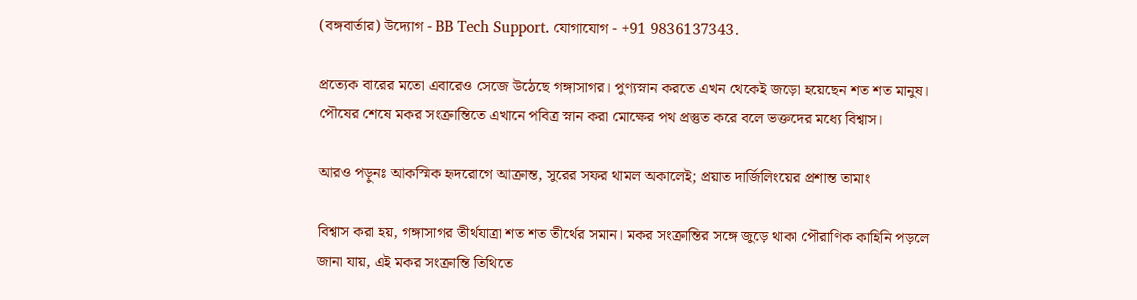(বঙ্গবার্তার) উদ্যোগ - BB Tech Support. যোগাযোগ - +91 9836137343.

প্রত্যেক বারের মতো এবারেও সেজে উঠেছে গঙ্গাসাগর। পুণ্যস্নান করতে এখন থেকেই জড়ো হয়েছেন শত শত মানুষ। পৌষের শেষে মকর সংক্রান্তিতে এখানে পবিত্র স্নান করা মোক্ষের পথ প্রস্তুত করে বলে ভক্তদের মধ্যে বিশ্বাস।

আরও পড়ুনঃ আকস্মিক হৃদরোগে আক্রান্ত, সুরের সফর থামল অকালেই; প্রয়াত দার্জিলিংয়ের প্রশান্ত তামাং

বিশ্বাস করা হয়, গঙ্গাসাগর তীর্থযাত্রা শত শত তীর্থের সমান। মকর সংক্রান্তির সঙ্গে জুড়ে থাকা পৌরাণিক কাহিনি পড়লে জানা যায়, এই মকর সংক্রান্তি তিথিতে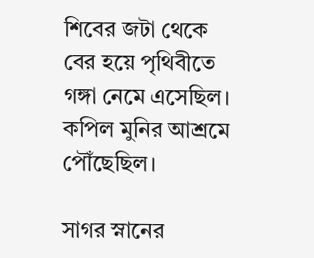শিবের জটা থেকে বের হয়ে পৃথিবীতে গঙ্গা নেমে এসেছিল। কপিল মুনির আশ্রমে পৌঁছেছিল।

সাগর স্নানের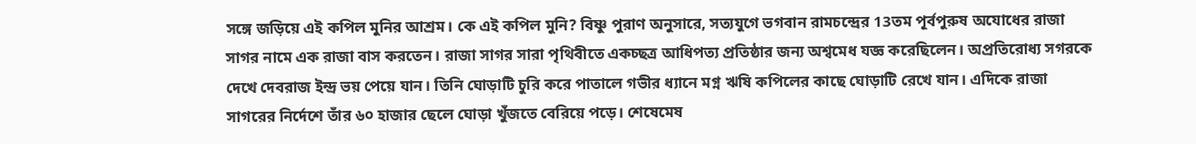সঙ্গে জড়িয়ে এই কপিল মুনির আশ্রম। কে এই কপিল মুনি? বিষ্ণু পুরাণ অনুসারে, সত্যযুগে ভগবান রামচন্দ্রের 13তম পূর্বপুরুষ অযোধের রাজা সাগর নামে এক রাজা বাস করতেন। রাজা সাগর সারা পৃথিবীতে একচ্ছত্র আধিপত্য প্রতিষ্ঠার জন্য অশ্বমেধ যজ্ঞ করেছিলেন। অপ্রতিরোধ্য সগরকে দেখে দেবরাজ ইন্দ্র ভয় পেয়ে যান। তিনি ঘোড়াটি চুরি করে পাতালে গভীর ধ্যানে মগ্ন ঋষি কপিলের কাছে ঘোড়াটি রেখে যান। এদিকে রাজা সাগরের নির্দেশে তাঁর ৬০ হাজার ছেলে ঘোড়া খুঁজতে বেরিয়ে পড়ে। শেষেমেষ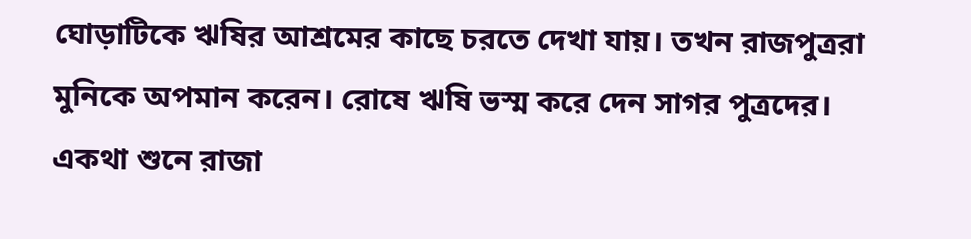ঘোড়াটিকে ঋষির আশ্রমের কাছে চরতে দেখা যায়। তখন রাজপুত্ররা মুনিকে অপমান করেন। রোষে ঋষি ভস্ম করে দেন সাগর পুত্রদের। একথা শুনে রাজা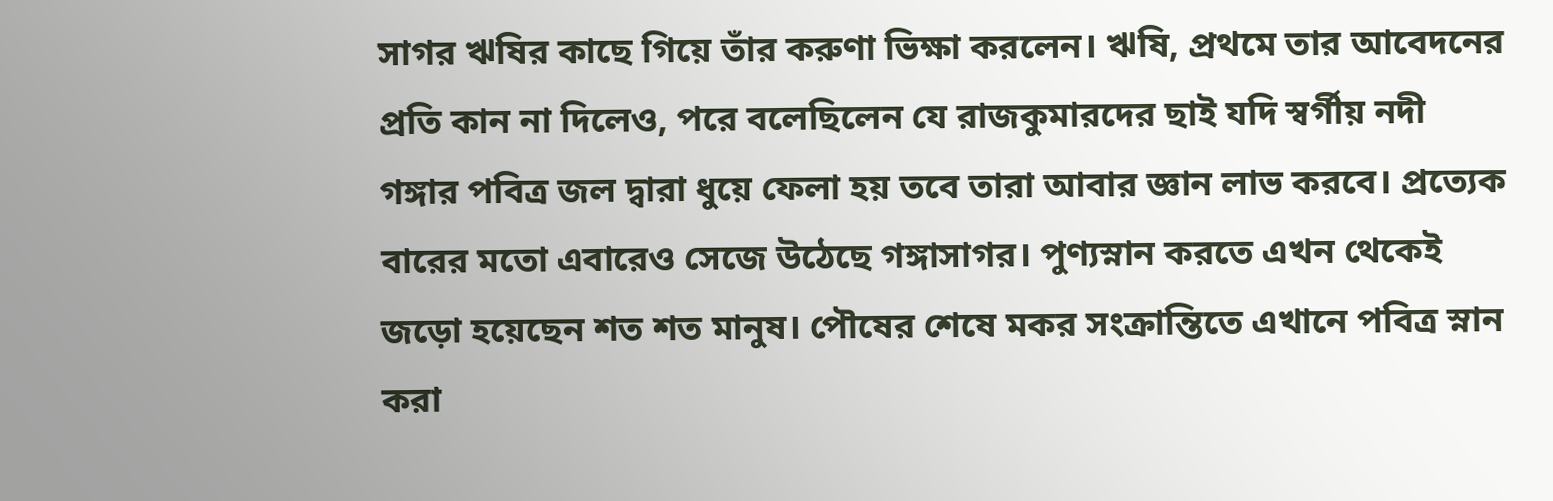সাগর ঋষির কাছে গিয়ে তাঁর করুণা ভিক্ষা করলেন। ঋষি, প্রথমে তার আবেদনের প্রতি কান না দিলেও, পরে বলেছিলেন যে রাজকুমারদের ছাই যদি স্বর্গীয় নদী গঙ্গার পবিত্র জল দ্বারা ধুয়ে ফেলা হয় তবে তারা আবার জ্ঞান লাভ করবে। প্রত্যেক বারের মতো এবারেও সেজে উঠেছে গঙ্গাসাগর। পুণ্যস্নান করতে এখন থেকেই জড়ো হয়েছেন শত শত মানুষ। পৌষের শেষে মকর সংক্রান্তিতে এখানে পবিত্র স্নান করা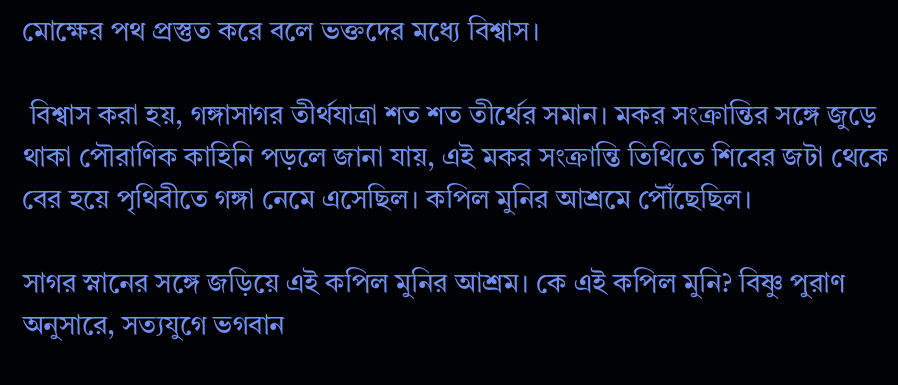মোক্ষের পথ প্রস্তুত করে বলে ভক্তদের মধ্যে বিশ্বাস।

 বিশ্বাস করা হয়, গঙ্গাসাগর তীর্থযাত্রা শত শত তীর্থের সমান। মকর সংক্রান্তির সঙ্গে জুড়ে থাকা পৌরাণিক কাহিনি পড়লে জানা যায়, এই মকর সংক্রান্তি তিথিতে শিবের জটা থেকে বের হয়ে পৃথিবীতে গঙ্গা নেমে এসেছিল। কপিল মুনির আশ্রমে পৌঁছেছিল।

সাগর স্নানের সঙ্গে জড়িয়ে এই কপিল মুনির আশ্রম। কে এই কপিল মুনি? বিষ্ণু পুরাণ অনুসারে, সত্যযুগে ভগবান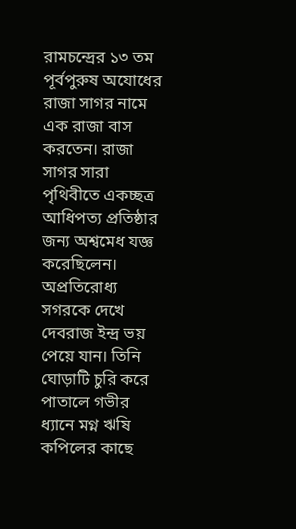রামচন্দ্রের ১৩ তম পূর্বপুরুষ অযোধের রাজা সাগর নামে এক রাজা বাস করতেন। রাজা সাগর সারা পৃথিবীতে একচ্ছত্র আধিপত্য প্রতিষ্ঠার জন্য অশ্বমেধ যজ্ঞ করেছিলেন। অপ্রতিরোধ্য সগরকে দেখে দেবরাজ ইন্দ্র ভয় পেয়ে যান। তিনি ঘোড়াটি চুরি করে পাতালে গভীর ধ্যানে মগ্ন ঋষি কপিলের কাছে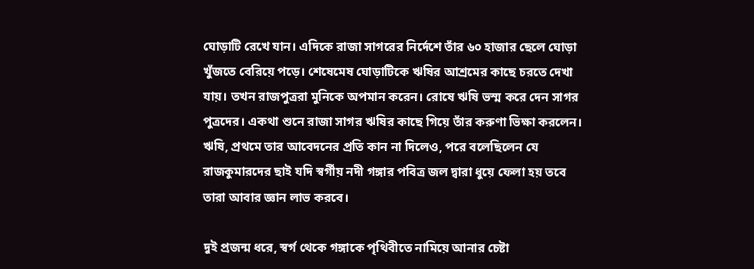ঘোড়াটি রেখে যান। এদিকে রাজা সাগরের নির্দেশে তাঁর ৬০ হাজার ছেলে ঘোড়া খুঁজতে বেরিয়ে পড়ে। শেষেমেষ ঘোড়াটিকে ঋষির আশ্রমের কাছে চরতে দেখা যায়। তখন রাজপুত্ররা মুনিকে অপমান করেন। রোষে ঋষি ভস্ম করে দেন সাগর পুত্রদের। একথা শুনে রাজা সাগর ঋষির কাছে গিয়ে তাঁর করুণা ভিক্ষা করলেন। ঋষি, প্রথমে তার আবেদনের প্রতি কান না দিলেও, পরে বলেছিলেন যে রাজকুমারদের ছাই যদি স্বর্গীয় নদী গঙ্গার পবিত্র জল দ্বারা ধুয়ে ফেলা হয় তবে তারা আবার জ্ঞান লাভ করবে।

দুই প্রজন্ম ধরে, স্বর্গ থেকে গঙ্গাকে পৃথিবীতে নামিয়ে আনার চেষ্টা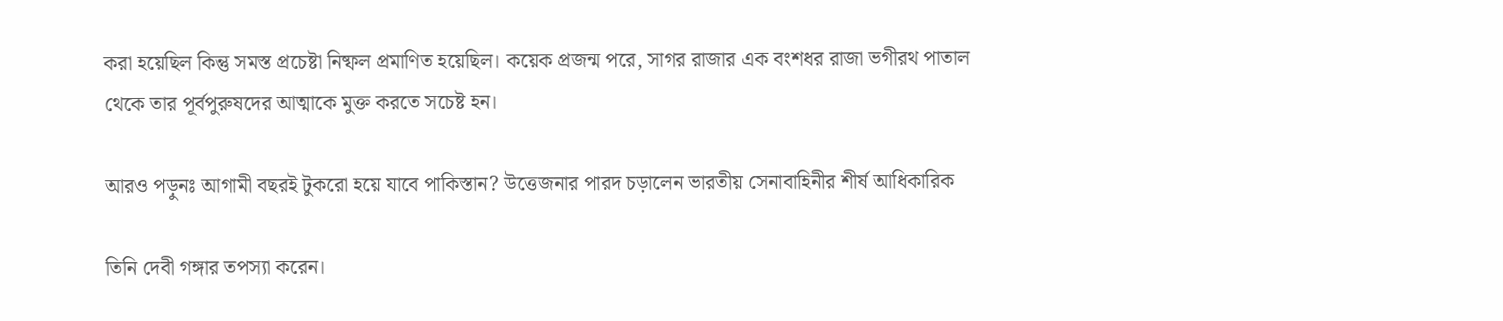করা হয়েছিল কিন্তু সমস্ত প্রচেষ্টা নিষ্ফল প্রমাণিত হয়েছিল। কয়েক প্রজন্ম পরে, সাগর রাজার এক বংশধর রাজা ভগীরথ পাতাল থেকে তার পূর্বপুরুষদের আত্মাকে মুক্ত করতে সচেষ্ট হন।

আরও পড়ুনঃ আগামী বছরই টুকরো হয়ে যাবে পাকিস্তান? উত্তেজনার পারদ চড়ালেন ভারতীয় সেনাবাহিনীর শীর্ষ আধিকারিক

তিনি দেবী গঙ্গার তপস্যা করেন।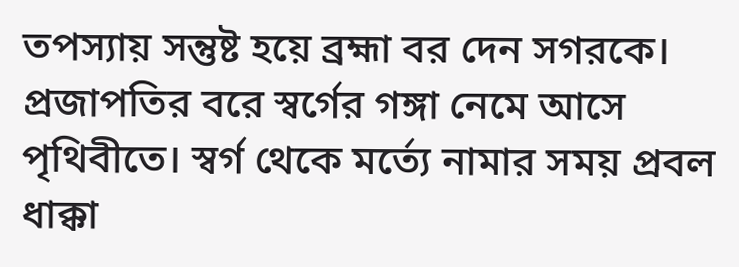তপস্যায় সন্তুষ্ট হয়ে ব্রহ্মা বর দেন সগরকে। প্রজাপতির বরে স্বর্গের গঙ্গা নেমে আসে পৃথিবীতে। স্বর্গ থেকে মর্ত্যে নামার সময় প্রবল ধাক্কা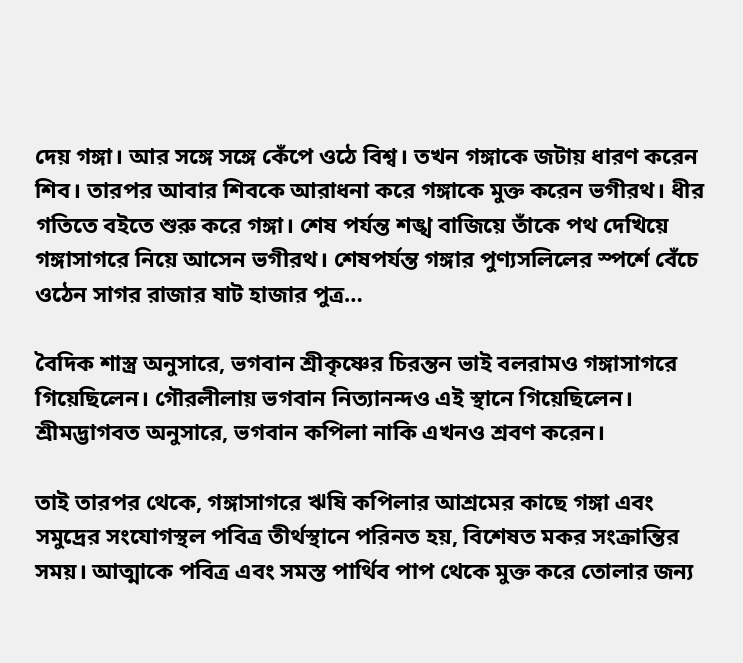দেয় গঙ্গা। আর সঙ্গে সঙ্গে কেঁপে ওঠে বিশ্ব। তখন গঙ্গাকে জটায় ধারণ করেন শিব। তারপর আবার শিবকে আরাধনা করে গঙ্গাকে মুক্ত করেন ভগীরথ। ধীর গতিতে বইতে শুরু করে গঙ্গা। শেষ পর্যন্ত শঙ্খ বাজিয়ে তাঁকে পথ দেখিয়ে গঙ্গাসাগরে নিয়ে আসেন ভগীরথ। শেষপর্যন্ত গঙ্গার পুণ্যসলিলের স্পর্শে বেঁচে ওঠেন সাগর রাজার ষাট হাজার পুত্র…

বৈদিক শাস্ত্র অনুসারে, ভগবান শ্রীকৃষ্ণের চিরন্তন ভাই বলরামও গঙ্গাসাগরে গিয়েছিলেন। গৌরলীলায় ভগবান নিত্যানন্দও এই স্থানে গিয়েছিলেন। শ্রীমদ্ভাগবত অনুসারে, ভগবান কপিলা নাকি এখনও শ্রবণ করেন।

তাই তারপর থেকে, গঙ্গাসাগরে ঋষি কপিলার আশ্রমের কাছে গঙ্গা এবং সমুদ্রের সংযোগস্থল পবিত্র তীর্থস্থানে পরিনত হয়, বিশেষত মকর সংক্রান্তির সময়। আত্মাকে পবিত্র এবং সমস্ত পার্থিব পাপ থেকে মুক্ত করে তোলার জন্য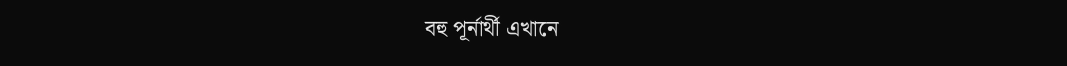বহু পূর্নার্থী এখানে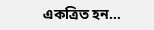একত্রিত হন…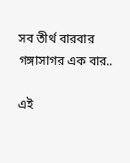সব তীর্থ বারবার গঙ্গাসাগর এক বার..

এই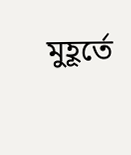মুহূর্তে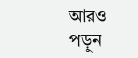আরও পড়ুন